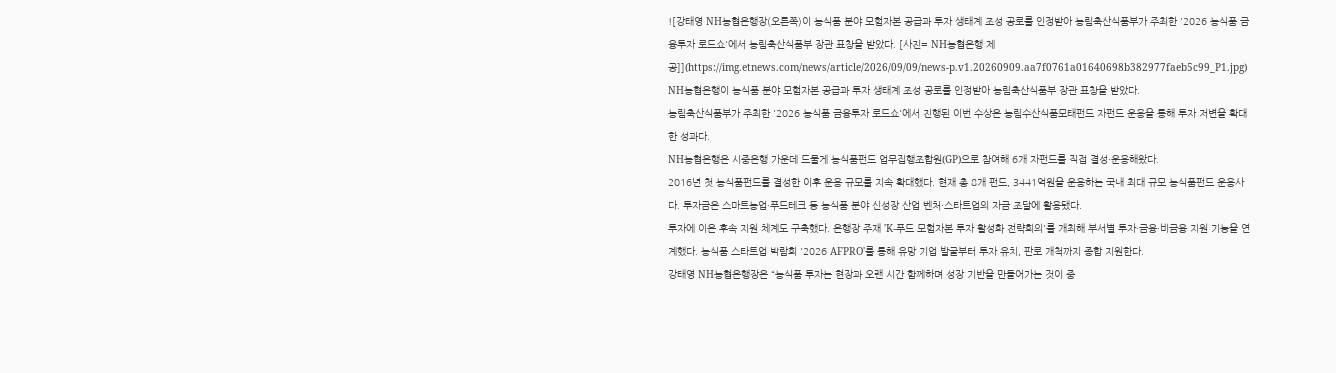![강태영 NH농협은행장(오른쪽)이 농식품 분야 모험자본 공급과 투자 생태계 조성 공로를 인정받아 농림축산식품부가 주최한 '2026 농식품 금융투자 로드쇼'에서 농림축산식품부 장관 표창을 받았다. [사진= NH농협은행 제공]](https://img.etnews.com/news/article/2026/09/09/news-p.v1.20260909.aa7f0761a01640698b382977faeb5c99_P1.jpg)
NH농협은행이 농식품 분야 모험자본 공급과 투자 생태계 조성 공로를 인정받아 농림축산식품부 장관 표창을 받았다.
농림축산식품부가 주최한 '2026 농식품 금융투자 로드쇼'에서 진행된 이번 수상은 농림수산식품모태펀드 자펀드 운용을 통해 투자 저변을 확대한 성과다.
NH농협은행은 시중은행 가운데 드물게 농식품펀드 업무집행조합원(GP)으로 참여해 6개 자펀드를 직접 결성·운용해왔다.
2016년 첫 농식품펀드를 결성한 이후 운용 규모를 지속 확대했다. 현재 총 8개 펀드, 3441억원을 운용하는 국내 최대 규모 농식품펀드 운용사다. 투자금은 스마트농업·푸드테크 등 농식품 분야 신성장 산업 벤처·스타트업의 자금 조달에 활용됐다.
투자에 이은 후속 지원 체계도 구축했다. 은행장 주재 'K-푸드 모험자본 투자 활성화 전략회의'를 개최해 부서별 투자·금융·비금융 지원 기능을 연계했다. 농식품 스타트업 박람회 '2026 AFPRO'를 통해 유망 기업 발굴부터 투자 유치, 판로 개척까지 종합 지원한다.
강태영 NH농협은행장은 “농식품 투자는 현장과 오랜 시간 함께하며 성장 기반을 만들어가는 것이 중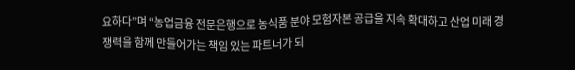요하다”며 “농업금융 전문은행으로 농식품 분야 모험자본 공급을 지속 확대하고 산업 미래 경쟁력을 함께 만들어가는 책임 있는 파트너가 되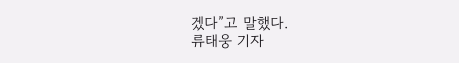겠다”고 말했다.
류태웅 기자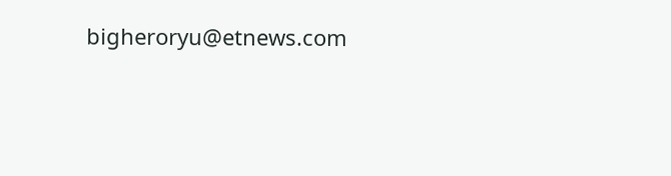bigheroryu@etnews.com